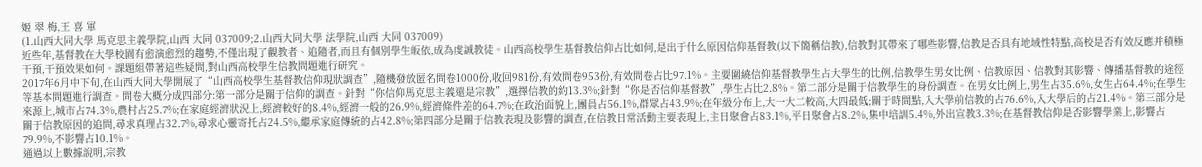姬 翠 梅,王 喜 軍
(1.山西大同大學 馬克思主義學院,山西 大同 037009;2.山西大同大學 法學院,山西 大同 037009)
近些年,基督教在大學校園有愈演愈烈的趨勢,不僅出現了觀教者、追隨者,而且有個別學生皈依,成為虔誠教徒。山西高校學生基督教信仰占比如何,是出于什么原因信仰基督教(以下簡稱信教),信教對其帶來了哪些影響,信教是否具有地域性特點,高校是否有效反應并積極干預,干預效果如何。課題組帶著這些疑問,對山西高校學生信教問題進行研究。
2017年6月中下旬,在山西大同大學開展了“山西高校學生基督教信仰現狀調查”,隨機發放匿名問卷1000份,收回981份,有效問卷953份,有效問卷占比97.1%。主要圍繞信仰基督教學生占大學生的比例,信教學生男女比例、信教原因、信教對其影響、傳播基督教的途徑等基本問題進行調查。問卷大概分成四部分:第一部分是關于信仰的調查。針對“你信仰馬克思主義還是宗教”,選擇信教的約13.3%;針對“你是否信仰基督教”,學生占比2.8%。第二部分是關于信教學生的身份調查。在男女比例上,男生占35.6%,女生占64.4%;在學生來源上,城市占74.3%,農村占25.7%;在家庭經濟狀況上,經濟較好的8.4%,經濟一般的26.9%,經濟條件差的64.7%;在政治面貌上,團員占56.1%,群眾占43.9%;在年級分布上,大一大二較高,大四最低;關于時間點,入大學前信教的占76.6%,入大學后的占21.4%。第三部分是關于信教原因的追問,尋求真理占32.7%,尋求心靈寄托占24.5%,繼承家庭傳統的占42.8%;第四部分是關于信教表現及影響的調查,在信教日常活動主要表現上,主日聚會占83.1%,平日聚會占8.2%,集中培訓5.4%,外出宣教3.3%;在基督教信仰是否影響學業上,影響占79.9%,不影響占10.1%。
通過以上數據說明,宗教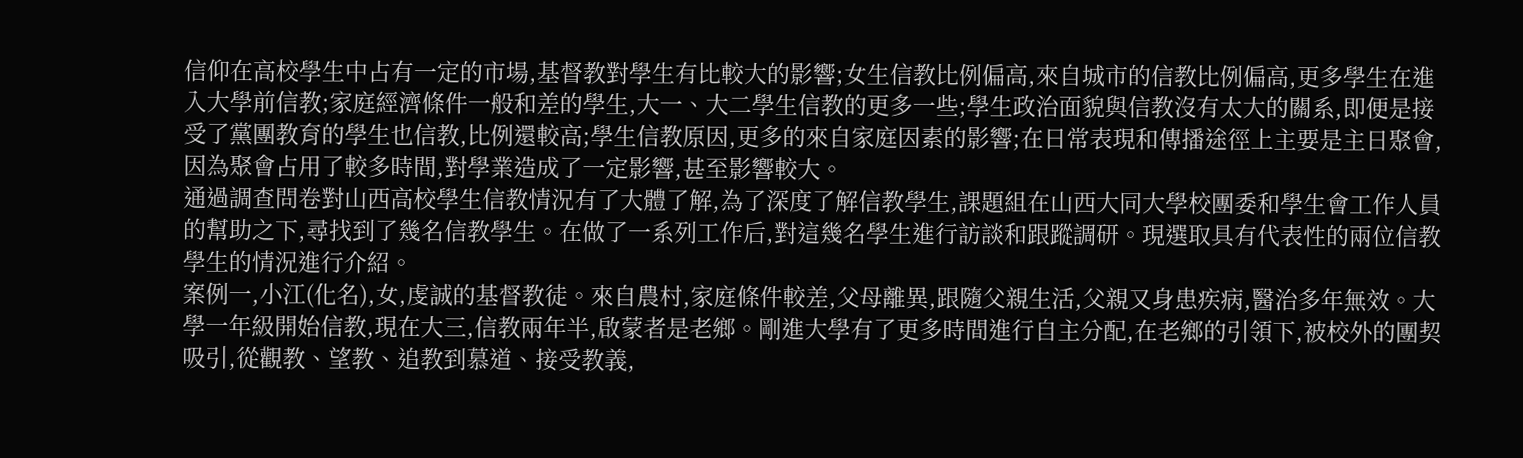信仰在高校學生中占有一定的市場,基督教對學生有比較大的影響;女生信教比例偏高,來自城市的信教比例偏高,更多學生在進入大學前信教;家庭經濟條件一般和差的學生,大一、大二學生信教的更多一些;學生政治面貌與信教沒有太大的關系,即便是接受了黨團教育的學生也信教,比例還較高;學生信教原因,更多的來自家庭因素的影響;在日常表現和傳播途徑上主要是主日聚會,因為聚會占用了較多時間,對學業造成了一定影響,甚至影響較大。
通過調查問卷對山西高校學生信教情況有了大體了解,為了深度了解信教學生,課題組在山西大同大學校團委和學生會工作人員的幫助之下,尋找到了幾名信教學生。在做了一系列工作后,對這幾名學生進行訪談和跟蹤調研。現選取具有代表性的兩位信教學生的情況進行介紹。
案例一,小江(化名),女,虔誠的基督教徒。來自農村,家庭條件較差,父母離異,跟隨父親生活,父親又身患疾病,醫治多年無效。大學一年級開始信教,現在大三,信教兩年半,啟蒙者是老鄉。剛進大學有了更多時間進行自主分配,在老鄉的引領下,被校外的團契吸引,從觀教、望教、追教到慕道、接受教義,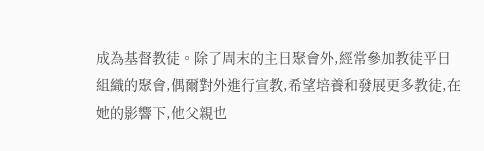成為基督教徒。除了周末的主日聚會外,經常參加教徒平日組織的聚會,偶爾對外進行宣教,希望培養和發展更多教徒,在她的影響下,他父親也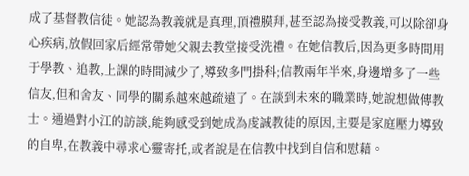成了基督教信徒。她認為教義就是真理,頂禮膜拜,甚至認為接受教義,可以除卻身心疾病,放假回家后經常帶她父親去教堂接受洗禮。在她信教后,因為更多時間用于學教、追教,上課的時間減少了,導致多門掛科;信教兩年半來,身邊增多了一些信友,但和舍友、同學的關系越來越疏遠了。在談到未來的職業時,她說想做傳教士。通過對小江的訪談,能夠感受到她成為虔誠教徒的原因,主要是家庭壓力導致的自卑,在教義中尋求心靈寄托,或者說是在信教中找到自信和慰藉。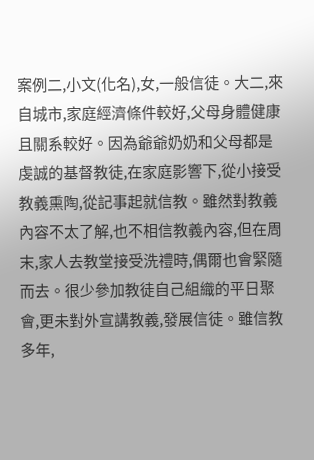案例二,小文(化名),女,一般信徒。大二,來自城市,家庭經濟條件較好,父母身體健康且關系較好。因為爺爺奶奶和父母都是虔誠的基督教徒,在家庭影響下,從小接受教義熏陶,從記事起就信教。雖然對教義內容不太了解,也不相信教義內容,但在周末,家人去教堂接受洗禮時,偶爾也會緊隨而去。很少參加教徒自己組織的平日聚會,更未對外宣講教義,發展信徒。雖信教多年,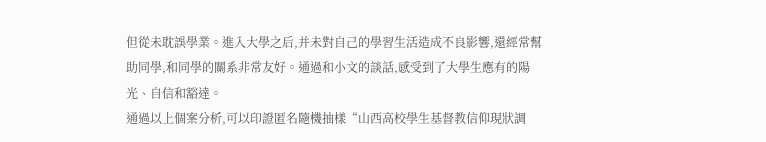但從未耽誤學業。進入大學之后,并未對自己的學習生活造成不良影響,還經常幫助同學,和同學的關系非常友好。通過和小文的談話,感受到了大學生應有的陽光、自信和豁達。
通過以上個案分析,可以印證匿名隨機抽樣“山西高校學生基督教信仰現狀調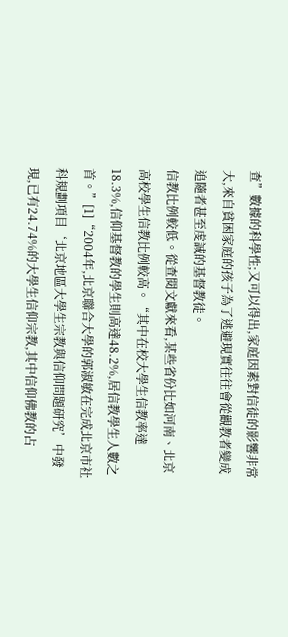查”數據的科學性;又可以得出,家庭因素對信徒的影響非常大,來自貧困家庭的孩子為了逃避現實往往會從觀教者變成追隨者甚至虔誠的基督教徒。
信教比例較低。從查閱文獻來看,某些省份比如河南、北京高校學生信教比例較高。“其中在校大學生信教率達18.3%,信仰基督教的學生則高達48.2%,居信教學生人數之首。”[1]“2004年,北京聯合大學的郭淑敏在完成北京市社科規劃項目‘北京地區大學生宗教與信仰問題研究’中發現,已有24.74%的大學生信仰宗教,其中信仰佛教的占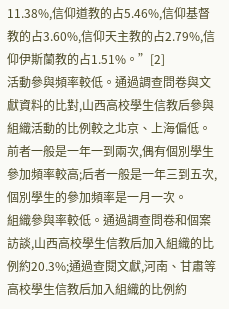11.38%,信仰道教的占5.46%,信仰基督教的占3.60%,信仰天主教的占2.79%,信仰伊斯蘭教的占1.51%。”[2]
活動參與頻率較低。通過調查問卷與文獻資料的比對,山西高校學生信教后參與組織活動的比例較之北京、上海偏低。前者一般是一年一到兩次,偶有個別學生參加頻率較高;后者一般是一年三到五次,個別學生的參加頻率是一月一次。
組織參與率較低。通過調查問卷和個案訪談,山西高校學生信教后加入組織的比例約20.3%;通過查閱文獻,河南、甘肅等高校學生信教后加入組織的比例約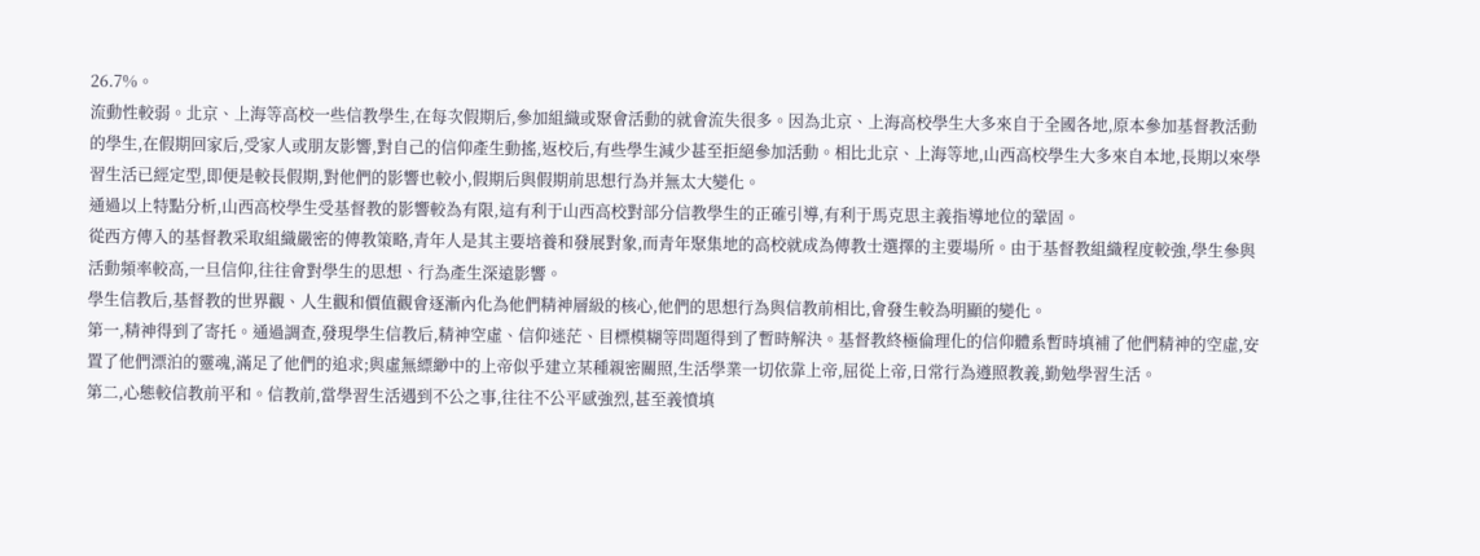26.7%。
流動性較弱。北京、上海等高校一些信教學生,在每次假期后,參加組織或聚會活動的就會流失很多。因為北京、上海高校學生大多來自于全國各地,原本參加基督教活動的學生,在假期回家后,受家人或朋友影響,對自己的信仰產生動搖,返校后,有些學生減少甚至拒絕參加活動。相比北京、上海等地,山西高校學生大多來自本地,長期以來學習生活已經定型,即便是較長假期,對他們的影響也較小,假期后與假期前思想行為并無太大變化。
通過以上特點分析,山西高校學生受基督教的影響較為有限,這有利于山西高校對部分信教學生的正確引導,有利于馬克思主義指導地位的鞏固。
從西方傳入的基督教采取組織嚴密的傳教策略,青年人是其主要培養和發展對象,而青年聚集地的高校就成為傳教士選擇的主要場所。由于基督教組織程度較強,學生參與活動頻率較高,一旦信仰,往往會對學生的思想、行為產生深遠影響。
學生信教后,基督教的世界觀、人生觀和價值觀會逐漸內化為他們精神層級的核心,他們的思想行為與信教前相比,會發生較為明顯的變化。
第一,精神得到了寄托。通過調查,發現學生信教后,精神空虛、信仰迷茫、目標模糊等問題得到了暫時解決。基督教終極倫理化的信仰體系暫時填補了他們精神的空虛,安置了他們漂泊的靈魂,滿足了他們的追求;與虛無縹緲中的上帝似乎建立某種親密關照,生活學業一切依靠上帝,屈從上帝,日常行為遵照教義,勤勉學習生活。
第二,心態較信教前平和。信教前,當學習生活遇到不公之事,往往不公平感強烈,甚至義憤填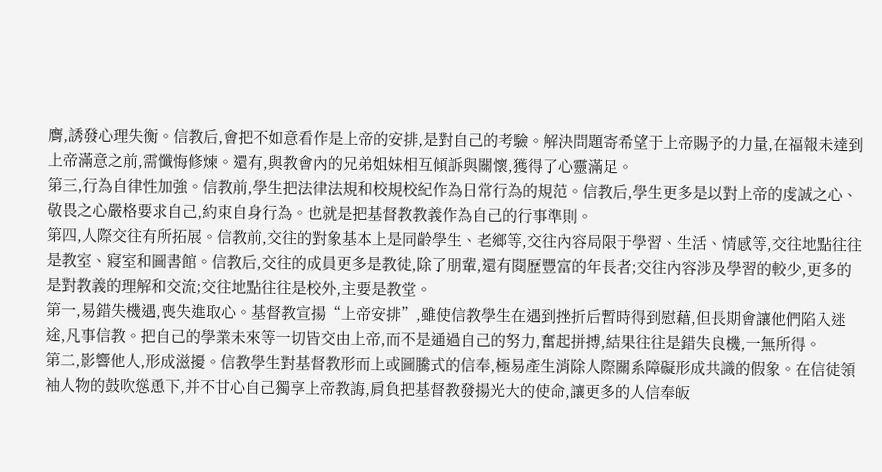膺,誘發心理失衡。信教后,會把不如意看作是上帝的安排,是對自己的考驗。解決問題寄希望于上帝賜予的力量,在福報未達到上帝滿意之前,需懺悔修煉。還有,與教會內的兄弟姐妹相互傾訴與關懷,獲得了心靈滿足。
第三,行為自律性加強。信教前,學生把法律法規和校規校紀作為日常行為的規范。信教后,學生更多是以對上帝的虔誠之心、敬畏之心嚴格要求自己,約束自身行為。也就是把基督教教義作為自己的行事準則。
第四,人際交往有所拓展。信教前,交往的對象基本上是同齡學生、老鄉等,交往內容局限于學習、生活、情感等,交往地點往往是教室、寢室和圖書館。信教后,交往的成員更多是教徒,除了朋輩,還有閱歷豐富的年長者;交往內容涉及學習的較少,更多的是對教義的理解和交流;交往地點往往是校外,主要是教堂。
第一,易錯失機遇,喪失進取心。基督教宣揚“上帝安排”,雖使信教學生在遇到挫折后暫時得到慰藉,但長期會讓他們陷入迷途,凡事信教。把自己的學業未來等一切皆交由上帝,而不是通過自己的努力,奮起拼搏,結果往往是錯失良機,一無所得。
第二,影響他人,形成滋擾。信教學生對基督教形而上或圖騰式的信奉,極易產生消除人際關系障礙形成共識的假象。在信徒領袖人物的鼓吹慫恿下,并不甘心自己獨享上帝教誨,肩負把基督教發揚光大的使命,讓更多的人信奉皈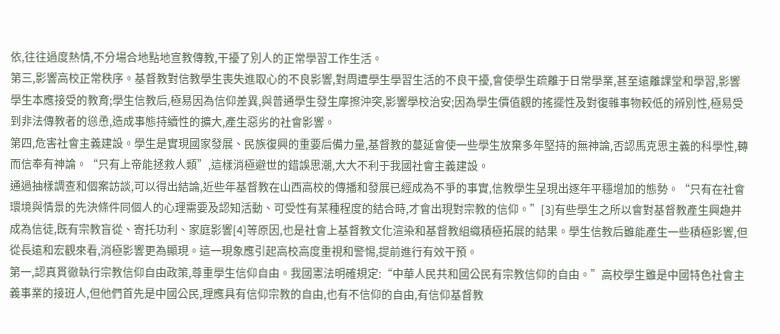依,往往過度熱情,不分場合地點地宣教傳教,干擾了別人的正常學習工作生活。
第三,影響高校正常秩序。基督教對信教學生喪失進取心的不良影響,對周遭學生學習生活的不良干擾,會使學生疏離于日常學業,甚至遠離課堂和學習,影響學生本應接受的教育;學生信教后,極易因為信仰差異,與普通學生發生摩擦沖突,影響學校治安;因為學生價值觀的搖擺性及對復雜事物較低的辨別性,極易受到非法傳教者的慫恿,造成事態持續性的擴大,產生惡劣的社會影響。
第四,危害社會主義建設。學生是實現國家發展、民族復興的重要后備力量,基督教的蔓延會使一些學生放棄多年堅持的無神論,否認馬克思主義的科學性,轉而信奉有神論。“只有上帝能拯救人類”,這樣消極避世的錯誤思潮,大大不利于我國社會主義建設。
通過抽樣調查和個案訪談,可以得出結論,近些年基督教在山西高校的傳播和發展已經成為不爭的事實,信教學生呈現出逐年平穩增加的態勢。“只有在社會環境與情景的先決條件同個人的心理需要及認知活動、可受性有某種程度的結合時,才會出現對宗教的信仰。”[3]有些學生之所以會對基督教產生興趣并成為信徒,既有宗教盲從、寄托功利、家庭影響[4]等原因,也是社會上基督教文化渲染和基督教組織積極拓展的結果。學生信教后雖能產生一些積極影響,但從長遠和宏觀來看,消極影響更為顯現。這一現象應引起高校高度重視和警惕,提前進行有效干預。
第一,認真貫徹執行宗教信仰自由政策,尊重學生信仰自由。我國憲法明確規定:“中華人民共和國公民有宗教信仰的自由。”高校學生雖是中國特色社會主義事業的接班人,但他們首先是中國公民,理應具有信仰宗教的自由,也有不信仰的自由,有信仰基督教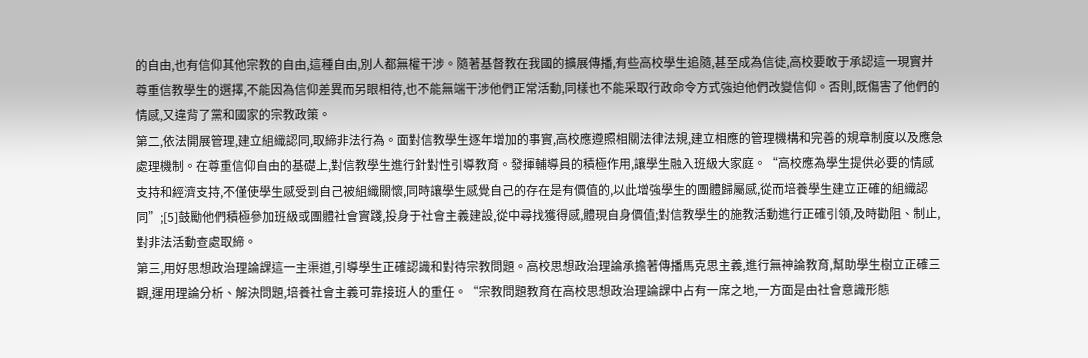的自由,也有信仰其他宗教的自由,這種自由,別人都無權干涉。隨著基督教在我國的擴展傳播,有些高校學生追隨,甚至成為信徒,高校要敢于承認這一現實并尊重信教學生的選擇,不能因為信仰差異而另眼相待,也不能無端干涉他們正常活動,同樣也不能采取行政命令方式強迫他們改變信仰。否則,既傷害了他們的情感,又違背了黨和國家的宗教政策。
第二,依法開展管理,建立組織認同,取締非法行為。面對信教學生逐年增加的事實,高校應遵照相關法律法規,建立相應的管理機構和完善的規章制度以及應急處理機制。在尊重信仰自由的基礎上,對信教學生進行針對性引導教育。發揮輔導員的積極作用,讓學生融入班級大家庭。“高校應為學生提供必要的情感支持和經濟支持,不僅使學生感受到自己被組織關懷,同時讓學生感覺自己的存在是有價值的,以此增強學生的團體歸屬感,從而培養學生建立正確的組織認同”;[5]鼓勵他們積極參加班級或團體社會實踐,投身于社會主義建設,從中尋找獲得感,體現自身價值;對信教學生的施教活動進行正確引領,及時勸阻、制止,對非法活動查處取締。
第三,用好思想政治理論課這一主渠道,引導學生正確認識和對待宗教問題。高校思想政治理論承擔著傳播馬克思主義,進行無神論教育,幫助學生樹立正確三觀,運用理論分析、解決問題,培養社會主義可靠接班人的重任。“宗教問題教育在高校思想政治理論課中占有一席之地,一方面是由社會意識形態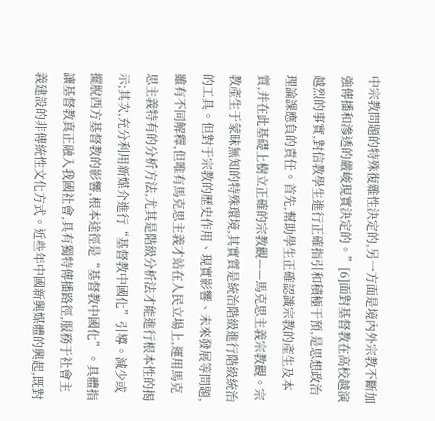中宗教問題的特殊復雜性決定的,另一方面是境內外宗教不斷加強傳播和滲透的嚴峻現實決定的。”[6]面對基督教在高校越演越烈的事實,對信教學生進行正確指引和積極干預,是思想政治理論課應負的責任。首先,幫助學生正確認識宗教的產生及本質,并在此基礎上樹立正確的宗教觀——馬克思主義宗教觀。宗教產生于蒙昧無知的特殊環境,其實質是統治階級進行階級統治的工具。但對于宗教的歷史作用、現實影響、未來發展等問題,雖有不同解釋,但唯有馬克思主義才站在人民立場上,運用馬克思主義特有的分析方法,尤其是階級分析法才能進行根本性的揭示;其次,充分利用新媒介進行“基督教中國化”引導。減少或擺脫西方基督教的影響,根本途徑是“基督教中國化”。具體指讓基督教真正融入我國社會,具有獨特傳播路徑,服務于社會主義建設的非傳統性文化方式。近些年中國新興媒體的興起,既對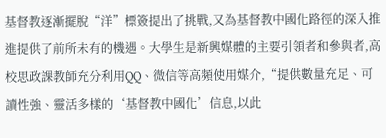基督教逐漸擺脫“洋”標簽提出了挑戰,又為基督教中國化路徑的深入推進提供了前所未有的機遇。大學生是新興媒體的主要引領者和參與者,高校思政課教師充分利用QQ、微信等高頻使用媒介,“提供數量充足、可讀性強、靈活多樣的‘基督教中國化’信息,以此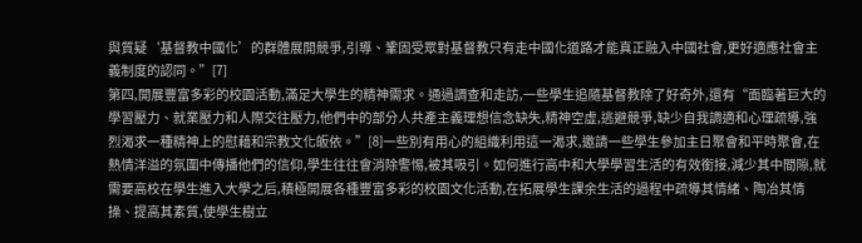與質疑‘基督教中國化’的群體展開競爭,引導、鞏固受眾對基督教只有走中國化道路才能真正融入中國社會,更好適應社會主義制度的認同。”[7]
第四,開展豐富多彩的校園活動,滿足大學生的精神需求。通過調查和走訪,一些學生追隨基督教除了好奇外,還有“面臨著巨大的學習壓力、就業壓力和人際交往壓力,他們中的部分人共產主義理想信念缺失,精神空虛,逃避競爭,缺少自我調適和心理疏導,強烈渴求一種精神上的慰藉和宗教文化皈依。”[8]一些別有用心的組織利用這一渴求,邀請一些學生參加主日聚會和平時聚會,在熱情洋溢的氛圍中傳播他們的信仰,學生往往會消除警惕,被其吸引。如何進行高中和大學學習生活的有效銜接,減少其中間隙,就需要高校在學生進入大學之后,積極開展各種豐富多彩的校園文化活動,在拓展學生課余生活的過程中疏導其情緒、陶冶其情操、提高其素質,使學生樹立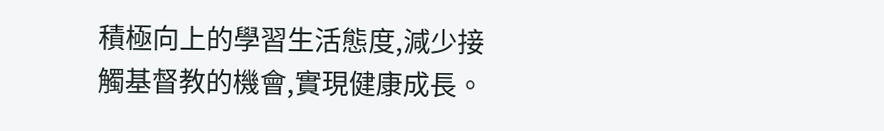積極向上的學習生活態度,減少接觸基督教的機會,實現健康成長。